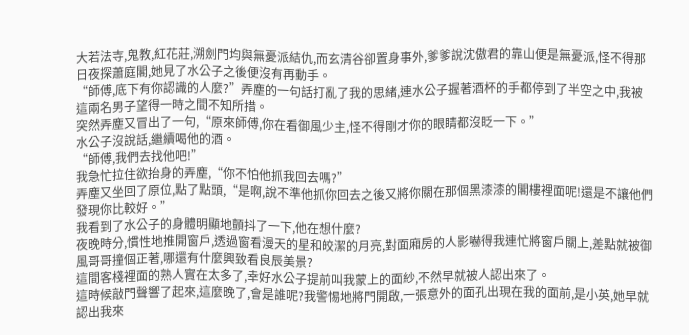大若法寺,鬼教,紅花莊,溯劍門均與無憂派結仇,而玄清谷卻置身事外,爹爹說沈傲君的靠山便是無憂派,怪不得那日夜探蕭庭閣,她見了水公子之後便沒有再動手。
“師傅,底下有你認識的人麼?”弄塵的一句話打亂了我的思緒,連水公子握著酒杯的手都停到了半空之中,我被這兩名男子望得一時之間不知所措。
突然弄塵又冒出了一句,“原來師傅,你在看御風少主,怪不得剛才你的眼睛都沒眨一下。”
水公子沒說話,繼續喝他的酒。
“師傅,我們去找他吧!”
我急忙拉住欲抬身的弄塵,“你不怕他抓我回去嗎?”
弄塵又坐回了原位,點了點頭,“是啊,說不準他抓你回去之後又將你關在那個黑漆漆的閣樓裡面呢!還是不讓他們發現你比較好。”
我看到了水公子的身體明顯地顫抖了一下,他在想什麼?
夜晚時分,慣性地推開窗戶,透過窗看漫天的星和皎潔的月亮,對面廂房的人影嚇得我連忙將窗戶關上,差點就被御風哥哥撞個正著,哪還有什麼興致看良辰美景?
這間客棧裡面的熟人實在太多了,幸好水公子提前叫我蒙上的面紗,不然早就被人認出來了。
這時候敲門聲響了起來,這麼晚了,會是誰呢?我警惕地將門開啟,一張意外的面孔出現在我的面前,是小英,她早就認出我來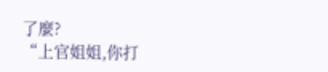了麼?
“上官姐姐,你打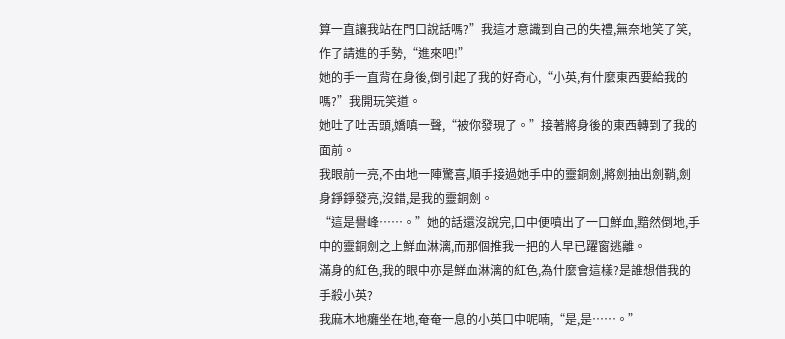算一直讓我站在門口說話嗎?”我這才意識到自己的失禮,無奈地笑了笑,作了請進的手勢,“進來吧!”
她的手一直背在身後,倒引起了我的好奇心,“小英,有什麼東西要給我的嗎?”我開玩笑道。
她吐了吐舌頭,嬌嗔一聲,“被你發現了。”接著將身後的東西轉到了我的面前。
我眼前一亮,不由地一陣驚喜,順手接過她手中的靈銅劍,將劍抽出劍鞘,劍身錚錚發亮,沒錯,是我的靈銅劍。
“這是譽峰……。”她的話還沒說完,口中便噴出了一口鮮血,黯然倒地,手中的靈銅劍之上鮮血淋漓,而那個推我一把的人早已躍窗逃離。
滿身的紅色,我的眼中亦是鮮血淋漓的紅色,為什麼會這樣?是誰想借我的手殺小英?
我麻木地癱坐在地,奄奄一息的小英口中呢喃,“是,是……。”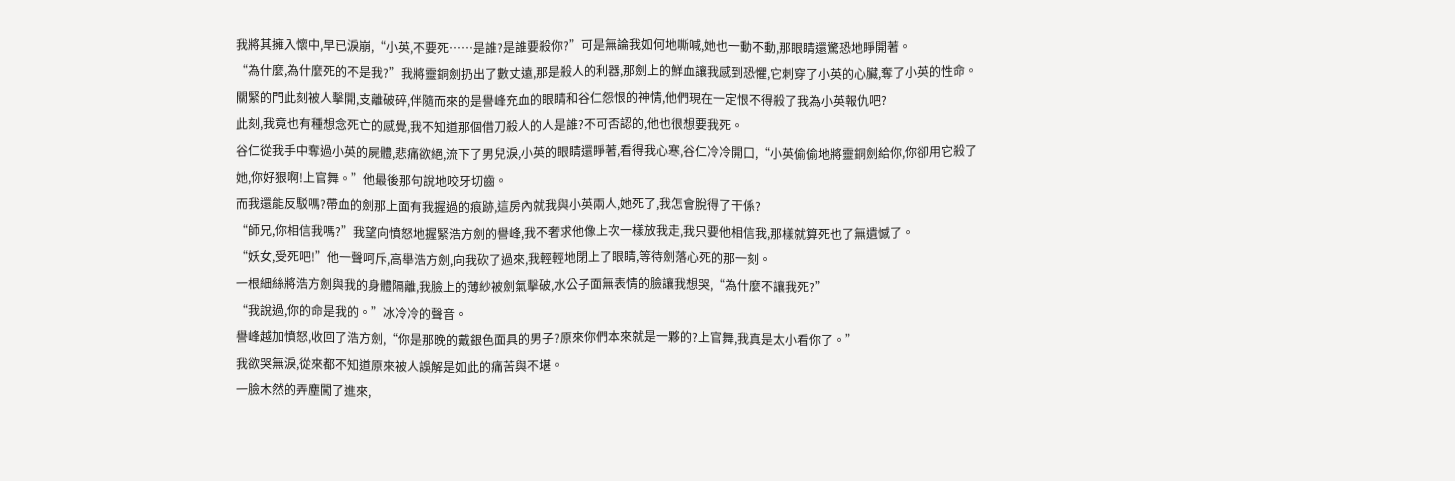我將其擁入懷中,早已淚崩,“小英,不要死……是誰?是誰要殺你?”可是無論我如何地嘶喊,她也一動不動,那眼睛還驚恐地睜開著。
“為什麼,為什麼死的不是我?”我將靈銅劍扔出了數丈遠,那是殺人的利器,那劍上的鮮血讓我感到恐懼,它刺穿了小英的心臟,奪了小英的性命。
關緊的門此刻被人擊開,支離破碎,伴隨而來的是譽峰充血的眼睛和谷仁怨恨的神情,他們現在一定恨不得殺了我為小英報仇吧?
此刻,我竟也有種想念死亡的感覺,我不知道那個借刀殺人的人是誰?不可否認的,他也很想要我死。
谷仁從我手中奪過小英的屍體,悲痛欲絕,流下了男兒淚,小英的眼睛還睜著,看得我心寒,谷仁冷冷開口,“小英偷偷地將靈銅劍給你,你卻用它殺了她,你好狠啊!上官舞。”他最後那句說地咬牙切齒。
而我還能反駁嗎?帶血的劍那上面有我握過的痕跡,這房內就我與小英兩人,她死了,我怎會脫得了干係?
“師兄,你相信我嗎?”我望向憤怒地握緊浩方劍的譽峰,我不奢求他像上次一樣放我走,我只要他相信我,那樣就算死也了無遺憾了。
“妖女,受死吧!”他一聲呵斥,高舉浩方劍,向我砍了過來,我輕輕地閉上了眼睛,等待劍落心死的那一刻。
一根細絲將浩方劍與我的身體隔離,我臉上的薄紗被劍氣擊破,水公子面無表情的臉讓我想哭,“為什麼不讓我死?”
“我說過,你的命是我的。”冰冷冷的聲音。
譽峰越加憤怒,收回了浩方劍,“你是那晚的戴銀色面具的男子?原來你們本來就是一夥的?上官舞,我真是太小看你了。”
我欲哭無淚,從來都不知道原來被人誤解是如此的痛苦與不堪。
一臉木然的弄塵闖了進來,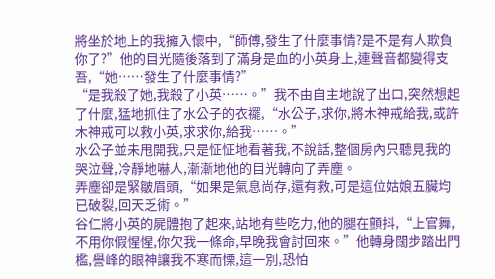將坐於地上的我擁入懷中,“師傅,發生了什麼事情?是不是有人欺負你了?”他的目光隨後落到了滿身是血的小英身上,連聲音都變得支吾,“她……發生了什麼事情?”
“是我殺了她,我殺了小英……。”我不由自主地說了出口,突然想起了什麼,猛地抓住了水公子的衣襬,“水公子,求你,將木神戒給我,或許木神戒可以救小英,求求你,給我……。”
水公子並未甩開我,只是怔怔地看著我,不說話,整個房內只聽見我的哭泣聲,冷靜地嚇人,漸漸地他的目光轉向了弄塵。
弄塵卻是緊皺眉頭,“如果是氣息尚存,還有救,可是這位姑娘五臟均已破裂,回天乏術。”
谷仁將小英的屍體抱了起來,站地有些吃力,他的腿在顫抖,“上官舞,不用你假惺惺,你欠我一條命,早晚我會討回來。”他轉身闊步踏出門檻,譽峰的眼神讓我不寒而慄,這一別,恐怕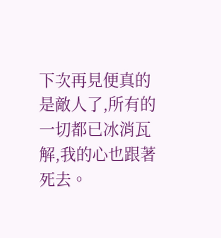下次再見便真的是敵人了,所有的一切都已冰消瓦解,我的心也跟著死去。